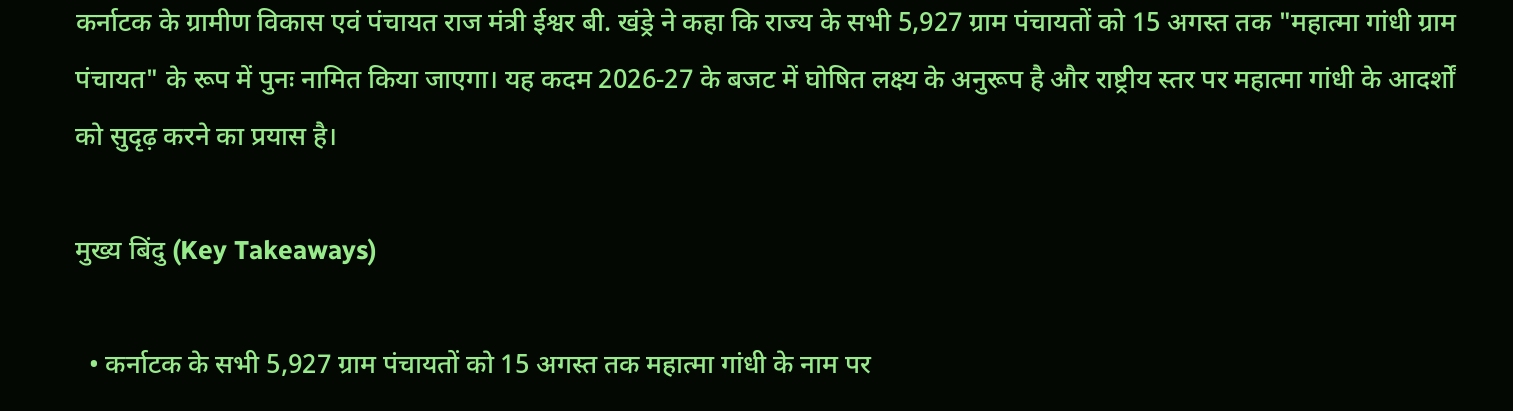कर्नाटक के ग्रामीण विकास एवं पंचायत राज मंत्री ईश्वर बी. खंड्रे ने कहा कि राज्य के सभी 5,927 ग्राम पंचायतों को 15 अगस्त तक "महात्मा गांधी ग्राम पंचायत" के रूप में पुनः नामित किया जाएगा। यह कदम 2026‑27 के बजट में घोषित लक्ष्य के अनुरूप है और राष्ट्रीय स्तर पर महात्मा गांधी के आदर्शों को सुदृढ़ करने का प्रयास है।

मुख्य बिंदु (Key Takeaways)

  • कर्नाटक के सभी 5,927 ग्राम पंचायतों को 15 अगस्त तक महात्मा गांधी के नाम पर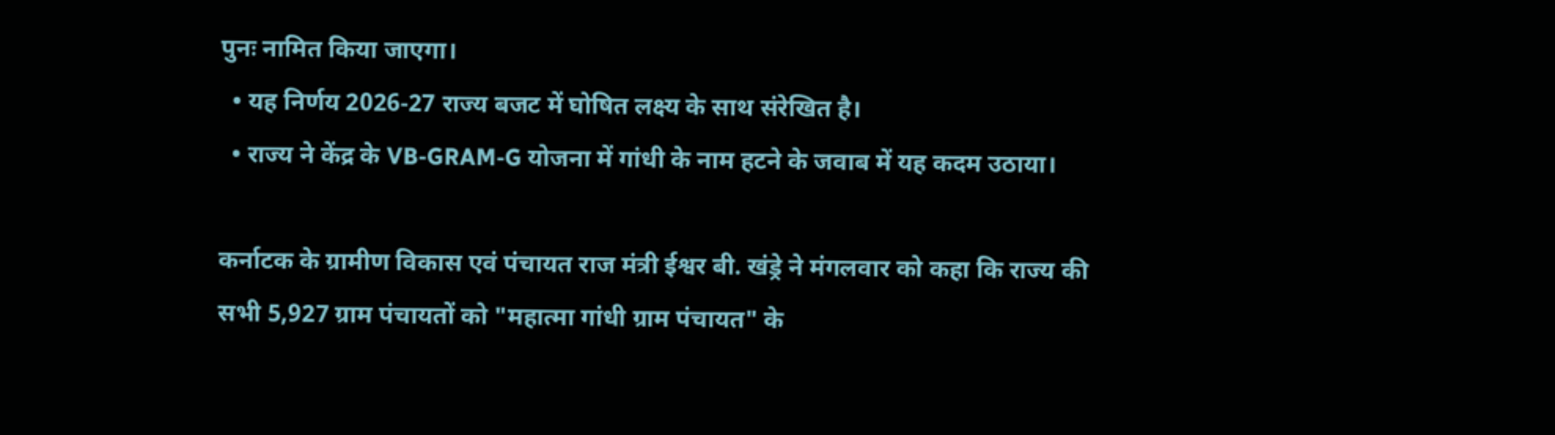पुनः नामित किया जाएगा।
  • यह निर्णय 2026‑27 राज्य बजट में घोषित लक्ष्य के साथ संरेखित है।
  • राज्य ने केंद्र के VB‑GRAM‑G योजना में गांधी के नाम हटने के जवाब में यह कदम उठाया।

कर्नाटक के ग्रामीण विकास एवं पंचायत राज मंत्री ईश्वर बी. खंड्रे ने मंगलवार को कहा कि राज्य की सभी 5,927 ग्राम पंचायतों को "महात्मा गांधी ग्राम पंचायत" के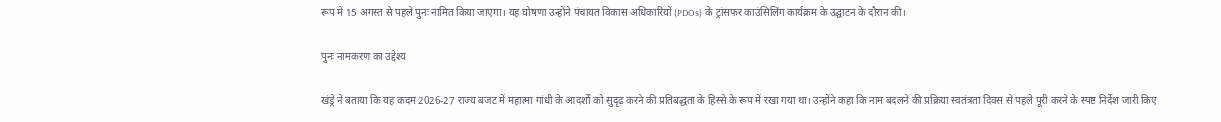रूप में 15 अगस्त से पहले पुनः नामित किया जाएगा। यह घोषणा उन्होंने पंचायत विकास अधिकारियों (PDOs) के ट्रांसफर काउंसिलिंग कार्यक्रम के उद्घाटन के दौरान की।

पुनः नामकरण का उद्देश्य

खंड्रे ने बताया कि यह कदम 2026‑27 राज्य बजट में महात्मा गांधी के आदर्शों को सुदृढ़ करने की प्रतिबद्धता के हिस्से के रूप में रखा गया था। उन्होंने कहा कि नाम बदलने की प्रक्रिया स्वतंत्रता दिवस से पहले पूरी करने के स्पष्ट निर्देश जारी किए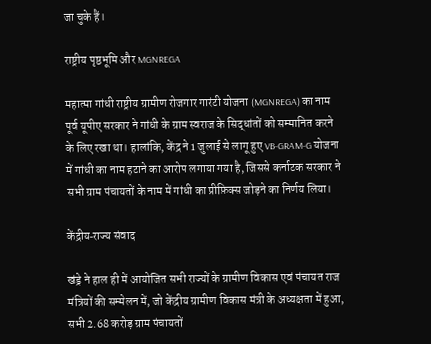जा चुके हैं।

राष्ट्रीय पृष्ठभूमि और MGNREGA

महात्मा गांधी राष्ट्रीय ग्रामीण रोजगार गारंटी योजना (MGNREGA) का नाम पूर्व यूपीए सरकार ने गांधी के ग्राम स्वराज के सिद्धांतों को सम्मानित करने के लिए रखा था। हालांकि, केंद्र ने 1 जुलाई से लागू हुए VB‑GRAM‑G योजना में गांधी का नाम हटाने का आरोप लगाया गया है, जिससे कर्नाटक सरकार ने सभी ग्राम पंचायतों के नाम में गांधी का प्रीफ़िक्स जोड़ने का निर्णय लिया।

केंद्रीय‑राज्य संवाद

खंड्रे ने हाल ही में आयोजित सभी राज्यों के ग्रामीण विकास एवं पंचायत राज मंत्रियों की सम्मेलन में, जो केंद्रीय ग्रामीण विकास मंत्री के अध्यक्षता में हुआ, सभी 2.68 करोड़ ग्राम पंचायतों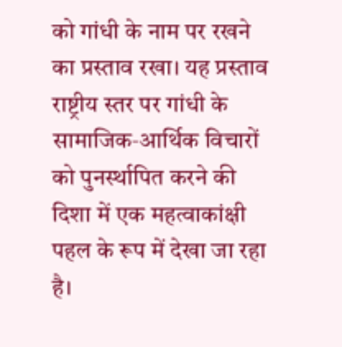को गांधी के नाम पर रखने का प्रस्ताव रखा। यह प्रस्ताव राष्ट्रीय स्तर पर गांधी के सामाजिक‑आर्थिक विचारों को पुनर्स्थापित करने की दिशा में एक महत्वाकांक्षी पहल के रूप में देखा जा रहा है।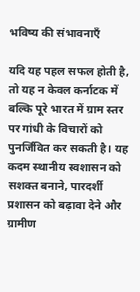भविष्य की संभावनाएँ

यदि यह पहल सफल होती है, तो यह न केवल कर्नाटक में बल्कि पूरे भारत में ग्राम स्तर पर गांधी के विचारों को पुनर्जिवित कर सकती है। यह कदम स्थानीय स्वशासन को सशक्त बनाने, पारदर्शी प्रशासन को बढ़ावा देने और ग्रामीण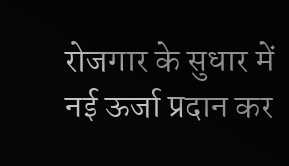रोजगार के सुधार में नई ऊर्जा प्रदान कर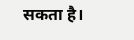सकता है।